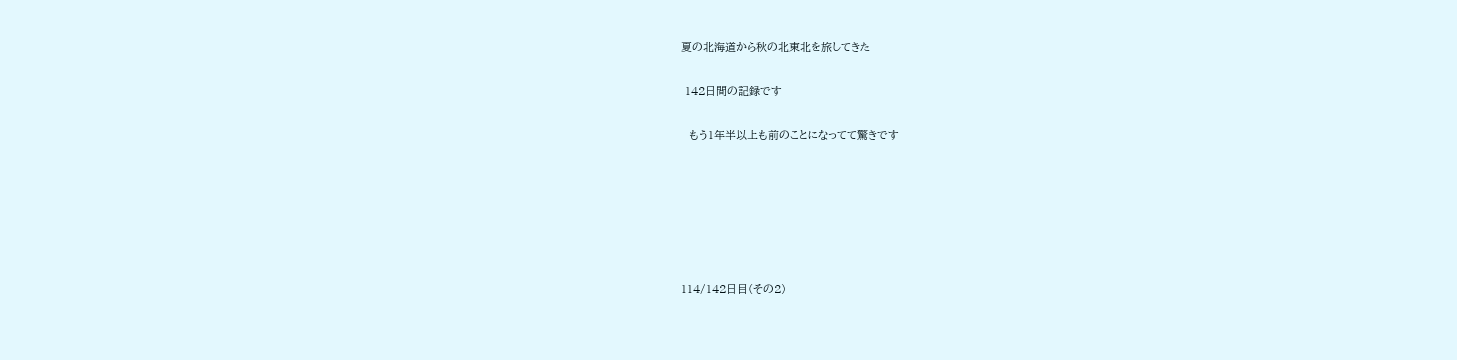夏の北海道から秋の北東北を旅してきた

 142日間の記録です

  もう1年半以上も前のことになってて驚きです






114/142日目(その2)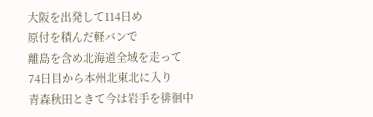大阪を出発して114日め
原付を積んだ軽バンで
離島を含め北海道全域を走って
74日目から本州北東北に入り
青森秋田ときて今は岩手を徘徊中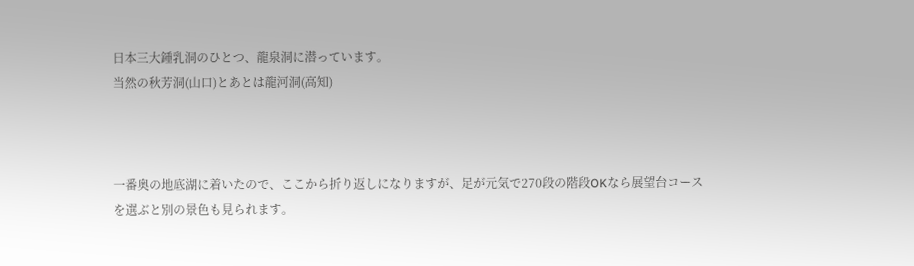日本三大鍾乳洞のひとつ、龍泉洞に潜っています。
当然の秋芳洞(山口)とあとは龍河洞(高知)



一番奥の地底湖に着いたので、ここから折り返しになりますが、足が元気で270段の階段OKなら展望台コースを選ぶと別の景色も見られます。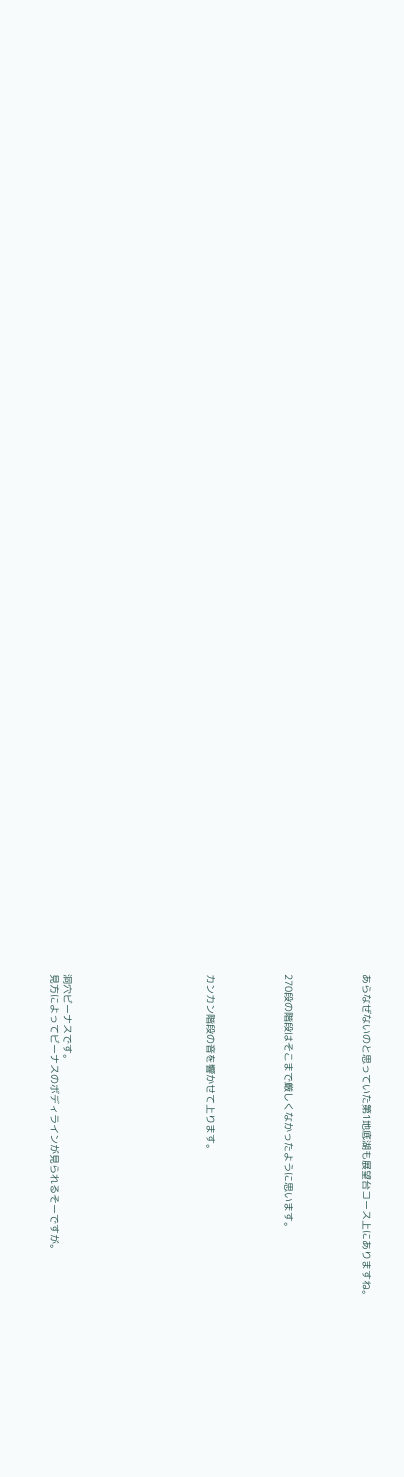あらなぜないのと思っていた第1地底湖も展望台コース上にありますね。





270段の階段はそこまで厳しくなかったように思います。





カンカン階段の音を響かせて上ります。










洞穴ビーナスです。
見方によってビーナスのボディラインが見られるそーですが。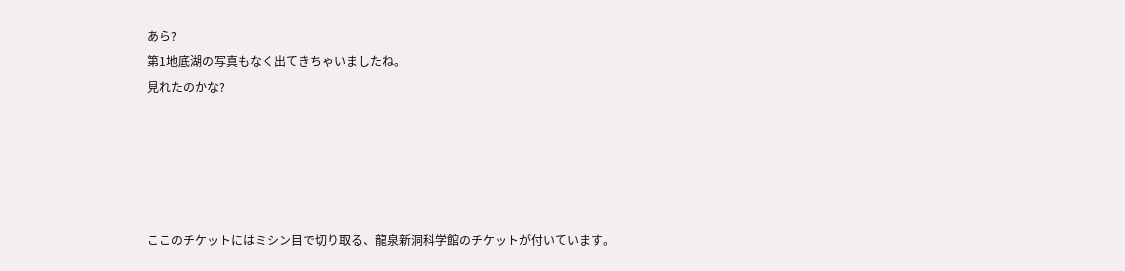あら?
第1地底湖の写真もなく出てきちゃいましたね。
見れたのかな?





ここのチケットにはミシン目で切り取る、龍泉新洞科学館のチケットが付いています。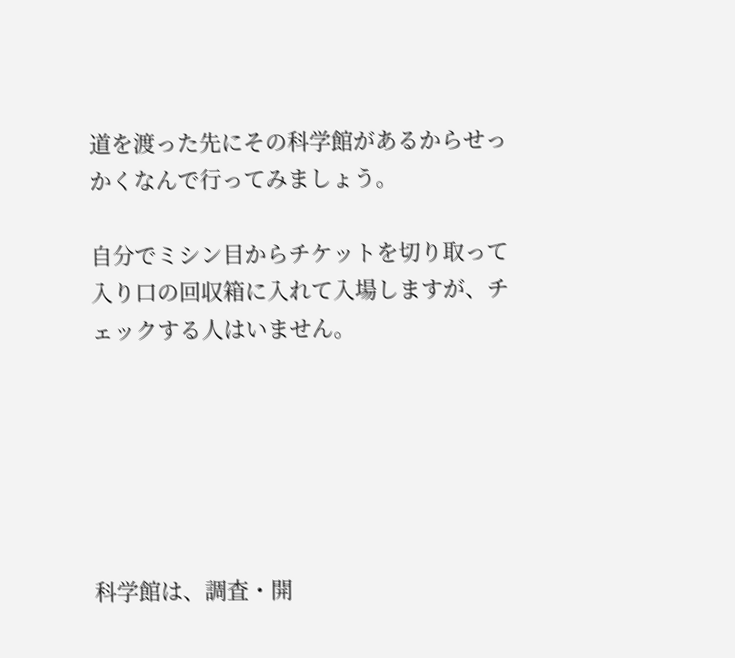道を渡った先にその科学館があるからせっかくなんで行ってみましょう。

自分でミシン目からチケットを切り取って入り口の回収箱に入れて入場しますが、チェックする人はいません。






科学館は、調査・開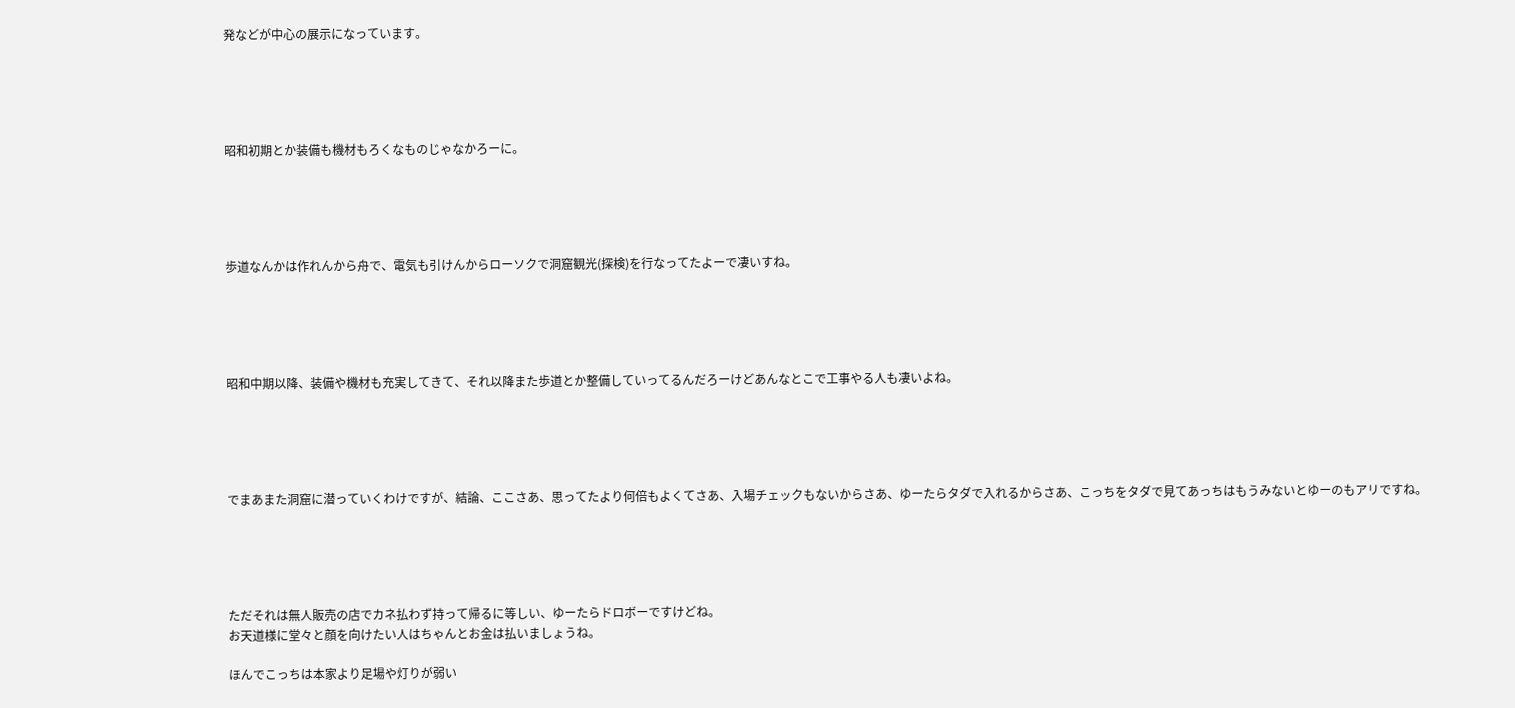発などが中心の展示になっています。





昭和初期とか装備も機材もろくなものじゃなかろーに。





歩道なんかは作れんから舟で、電気も引けんからローソクで洞窟観光(探検)を行なってたよーで凄いすね。





昭和中期以降、装備や機材も充実してきて、それ以降また歩道とか整備していってるんだろーけどあんなとこで工事やる人も凄いよね。





でまあまた洞窟に潜っていくわけですが、結論、ここさあ、思ってたより何倍もよくてさあ、入場チェックもないからさあ、ゆーたらタダで入れるからさあ、こっちをタダで見てあっちはもうみないとゆーのもアリですね。





ただそれは無人販売の店でカネ払わず持って帰るに等しい、ゆーたらドロボーですけどね。
お天道様に堂々と顔を向けたい人はちゃんとお金は払いましょうね。

ほんでこっちは本家より足場や灯りが弱い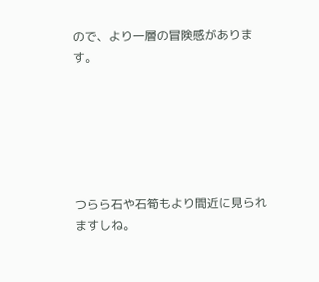ので、より一層の冒険感があります。






つらら石や石筍もより間近に見られますしね。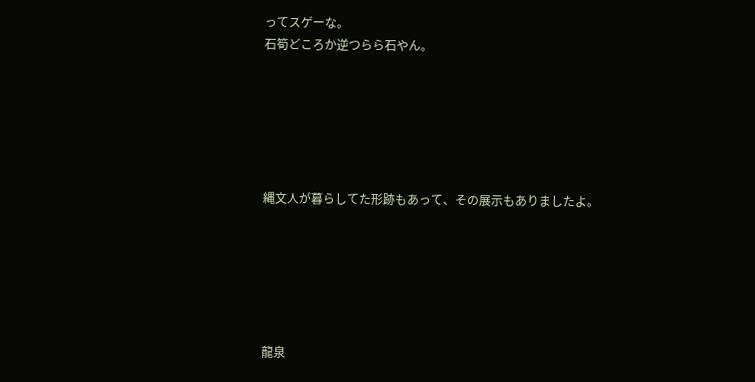ってスゲーな。
石筍どころか逆つらら石やん。






縄文人が暮らしてた形跡もあって、その展示もありましたよ。






龍泉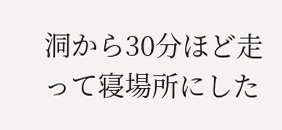洞から30分ほど走って寝場所にした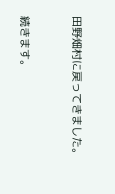田野畑村に戻ってきました。



続きます。